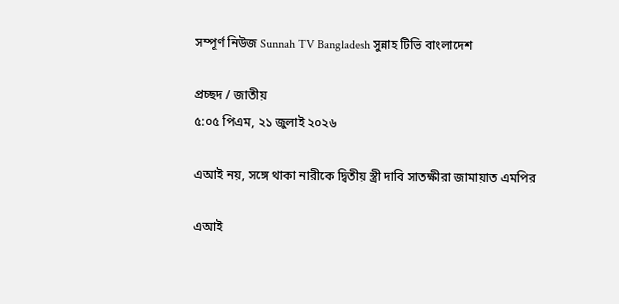সম্পূর্ণ নিউজ Sunnah TV Bangladesh সুন্নাহ টিভি বাংলাদেশ

প্রচ্ছদ / জাতীয়
৫:০৫ পিএম, ২১ জুলাই ২০২৬

এআই নয়, সঙ্গে থাকা নারীকে দ্বিতীয় স্ত্রী দাবি সাতক্ষীরা জামায়াত এমপির

এআই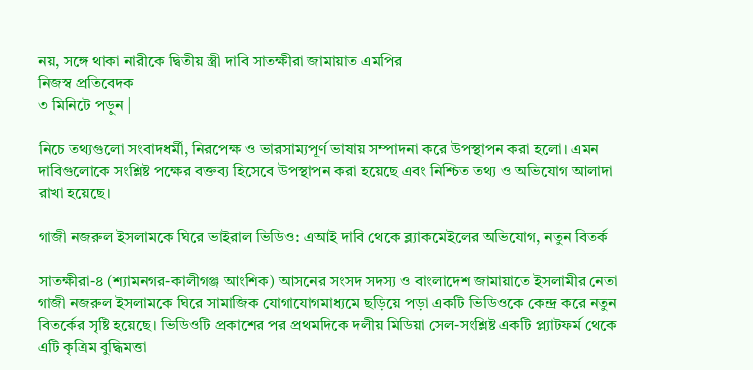নয়, সঙ্গে থাকা নারীকে দ্বিতীয় স্ত্রী দাবি সাতক্ষীরা জামায়াত এমপির
নিজস্ব প্রতিবেদক
৩ মিনিটে পড়ুন |

নিচে তথ্যগুলো সংবাদধর্মী, নিরপেক্ষ ও ভারসাম্যপূর্ণ ভাষায় সম্পাদনা করে উপস্থাপন করা হলো। এমন দাবিগুলোকে সংশ্লিষ্ট পক্ষের বক্তব্য হিসেবে উপস্থাপন করা হয়েছে এবং নিশ্চিত তথ্য ও অভিযোগ আলাদা রাখা হয়েছে।

গাজী নজরুল ইসলামকে ঘিরে ভাইরাল ভিডিও: এআই দাবি থেকে ব্ল্যাকমেইলের অভিযোগ, নতুন বিতর্ক

সাতক্ষীরা-৪ (শ্যামনগর-কালীগঞ্জ আংশিক) আসনের সংসদ সদস্য ও বাংলাদেশ জামায়াতে ইসলামীর নেতা গাজী নজরুল ইসলামকে ঘিরে সামাজিক যোগাযোগমাধ্যমে ছড়িয়ে পড়া একটি ভিডিওকে কেন্দ্র করে নতুন বিতর্কের সৃষ্টি হয়েছে। ভিডিওটি প্রকাশের পর প্রথমদিকে দলীয় মিডিয়া সেল-সংশ্লিষ্ট একটি প্ল্যাটফর্ম থেকে এটি কৃত্রিম বুদ্ধিমত্তা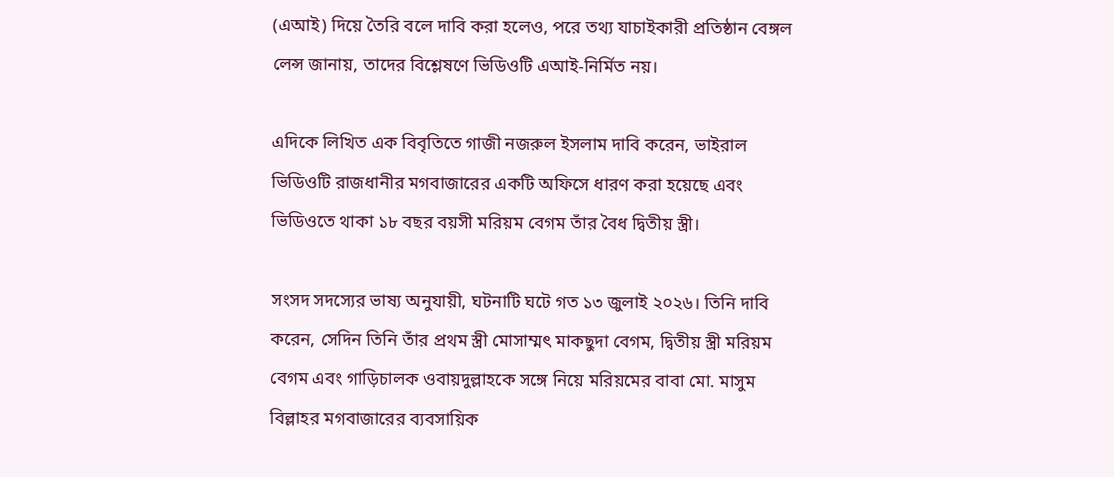(এআই) দিয়ে তৈরি বলে দাবি করা হলেও, পরে তথ্য যাচাইকারী প্রতিষ্ঠান বেঙ্গল লেন্স জানায়, তাদের বিশ্লেষণে ভিডিওটি এআই-নির্মিত নয়।

এদিকে লিখিত এক বিবৃতিতে গাজী নজরুল ইসলাম দাবি করেন, ভাইরাল ভিডিওটি রাজধানীর মগবাজারের একটি অফিসে ধারণ করা হয়েছে এবং ভিডিওতে থাকা ১৮ বছর বয়সী মরিয়ম বেগম তাঁর বৈধ দ্বিতীয় স্ত্রী।

সংসদ সদস্যের ভাষ্য অনুযায়ী, ঘটনাটি ঘটে গত ১৩ জুলাই ২০২৬। তিনি দাবি করেন, সেদিন তিনি তাঁর প্রথম স্ত্রী মোসাম্মৎ মাকছুদা বেগম, দ্বিতীয় স্ত্রী মরিয়ম বেগম এবং গাড়িচালক ওবায়দুল্লাহকে সঙ্গে নিয়ে মরিয়মের বাবা মো. মাসুম বিল্লাহর মগবাজারের ব্যবসায়িক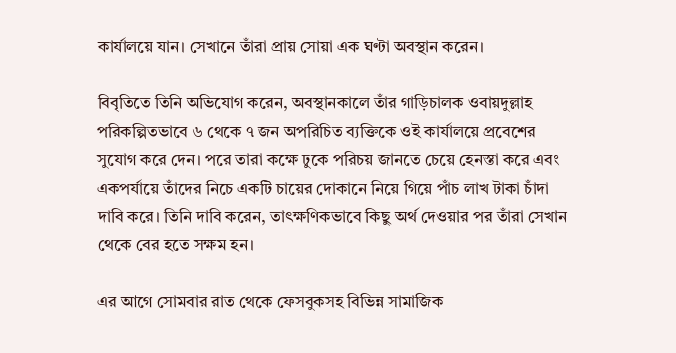কার্যালয়ে যান। সেখানে তাঁরা প্রায় সোয়া এক ঘণ্টা অবস্থান করেন।

বিবৃতিতে তিনি অভিযোগ করেন, অবস্থানকালে তাঁর গাড়িচালক ওবায়দুল্লাহ পরিকল্পিতভাবে ৬ থেকে ৭ জন অপরিচিত ব্যক্তিকে ওই কার্যালয়ে প্রবেশের সুযোগ করে দেন। পরে তারা কক্ষে ঢুকে পরিচয় জানতে চেয়ে হেনস্তা করে এবং একপর্যায়ে তাঁদের নিচে একটি চায়ের দোকানে নিয়ে গিয়ে পাঁচ লাখ টাকা চাঁদা দাবি করে। তিনি দাবি করেন, তাৎক্ষণিকভাবে কিছু অর্থ দেওয়ার পর তাঁরা সেখান থেকে বের হতে সক্ষম হন।

এর আগে সোমবার রাত থেকে ফেসবুকসহ বিভিন্ন সামাজিক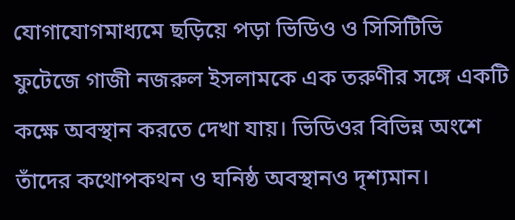যোগাযোগমাধ্যমে ছড়িয়ে পড়া ভিডিও ও সিসিটিভি ফুটেজে গাজী নজরুল ইসলামকে এক তরুণীর সঙ্গে একটি কক্ষে অবস্থান করতে দেখা যায়। ভিডিওর বিভিন্ন অংশে তাঁদের কথোপকথন ও ঘনিষ্ঠ অবস্থানও দৃশ্যমান।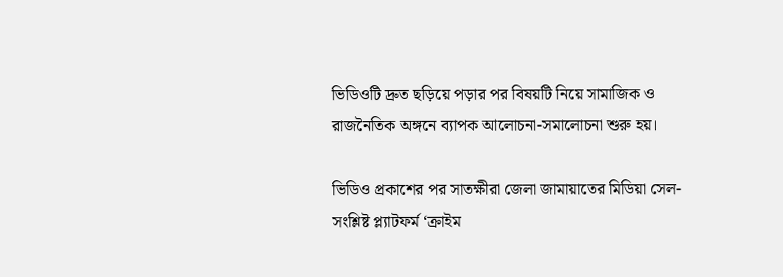ভিডিওটি দ্রুত ছড়িয়ে পড়ার পর বিষয়টি নিয়ে সামাজিক ও রাজনৈতিক অঙ্গনে ব্যাপক আলোচনা-সমালোচনা শুরু হয়।

ভিডিও প্রকাশের পর সাতক্ষীরা জেলা জামায়াতের মিডিয়া সেল-সংশ্লিষ্ট প্ল্যাটফর্ম ‘ক্রাইম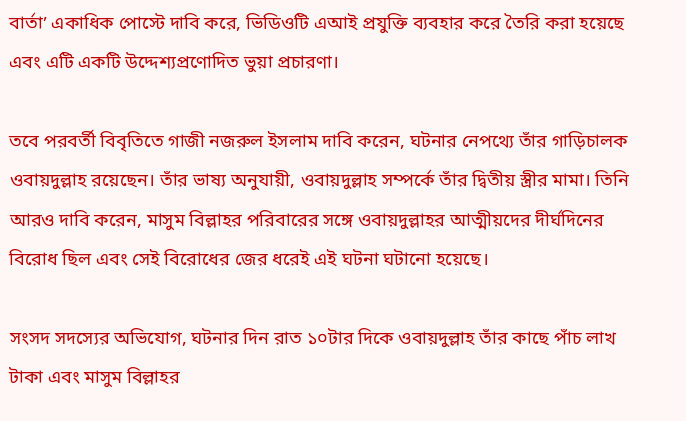বার্তা’ একাধিক পোস্টে দাবি করে, ভিডিওটি এআই প্রযুক্তি ব্যবহার করে তৈরি করা হয়েছে এবং এটি একটি উদ্দেশ্যপ্রণোদিত ভুয়া প্রচারণা।

তবে পরবর্তী বিবৃতিতে গাজী নজরুল ইসলাম দাবি করেন, ঘটনার নেপথ্যে তাঁর গাড়িচালক ওবায়দুল্লাহ রয়েছেন। তাঁর ভাষ্য অনুযায়ী, ওবায়দুল্লাহ সম্পর্কে তাঁর দ্বিতীয় স্ত্রীর মামা। তিনি আরও দাবি করেন, মাসুম বিল্লাহর পরিবারের সঙ্গে ওবায়দুল্লাহর আত্মীয়দের দীর্ঘদিনের বিরোধ ছিল এবং সেই বিরোধের জের ধরেই এই ঘটনা ঘটানো হয়েছে।

সংসদ সদস্যের অভিযোগ, ঘটনার দিন রাত ১০টার দিকে ওবায়দুল্লাহ তাঁর কাছে পাঁচ লাখ টাকা এবং মাসুম বিল্লাহর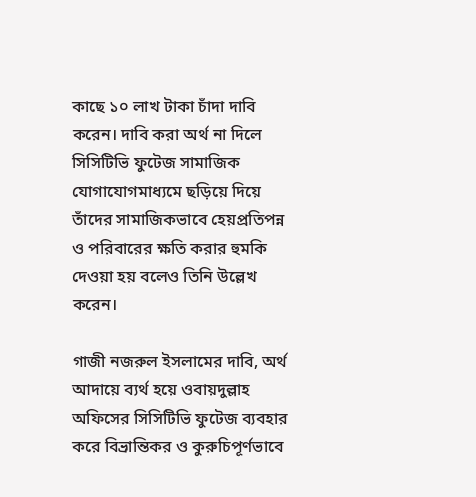কাছে ১০ লাখ টাকা চাঁদা দাবি করেন। দাবি করা অর্থ না দিলে সিসিটিভি ফুটেজ সামাজিক যোগাযোগমাধ্যমে ছড়িয়ে দিয়ে তাঁদের সামাজিকভাবে হেয়প্রতিপন্ন ও পরিবারের ক্ষতি করার হুমকি দেওয়া হয় বলেও তিনি উল্লেখ করেন।

গাজী নজরুল ইসলামের দাবি, অর্থ আদায়ে ব্যর্থ হয়ে ওবায়দুল্লাহ অফিসের সিসিটিভি ফুটেজ ব্যবহার করে বিভ্রান্তিকর ও কুরুচিপূর্ণভাবে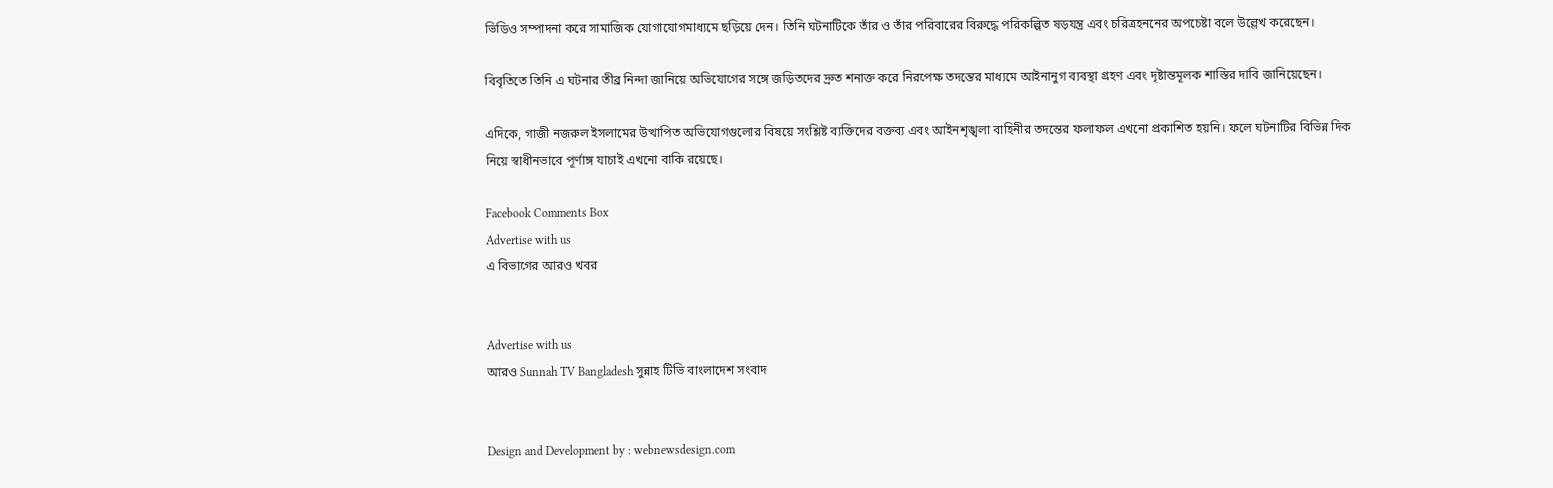ভিডিও সম্পাদনা করে সামাজিক যোগাযোগমাধ্যমে ছড়িয়ে দেন। তিনি ঘটনাটিকে তাঁর ও তাঁর পরিবারের বিরুদ্ধে পরিকল্পিত ষড়যন্ত্র এবং চরিত্রহননের অপচেষ্টা বলে উল্লেখ করেছেন।

বিবৃতিতে তিনি এ ঘটনার তীব্র নিন্দা জানিয়ে অভিযোগের সঙ্গে জড়িতদের দ্রুত শনাক্ত করে নিরপেক্ষ তদন্তের মাধ্যমে আইনানুগ ব্যবস্থা গ্রহণ এবং দৃষ্টান্তমূলক শাস্তির দাবি জানিয়েছেন।

এদিকে, গাজী নজরুল ইসলামের উত্থাপিত অভিযোগগুলোর বিষয়ে সংশ্লিষ্ট ব্যক্তিদের বক্তব্য এবং আইনশৃঙ্খলা বাহিনীর তদন্তের ফলাফল এখনো প্রকাশিত হয়নি। ফলে ঘটনাটির বিভিন্ন দিক নিয়ে স্বাধীনভাবে পূর্ণাঙ্গ যাচাই এখনো বাকি রয়েছে।

Facebook Comments Box
Advertise with us
এ বিভাগের আরও খবর


Advertise with us
আরও Sunnah TV Bangladesh সুন্নাহ টিভি বাংলাদেশ সংবাদ


Design and Development by : webnewsdesign.com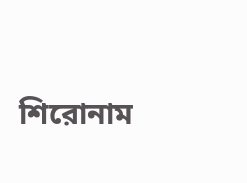শিরোনাম